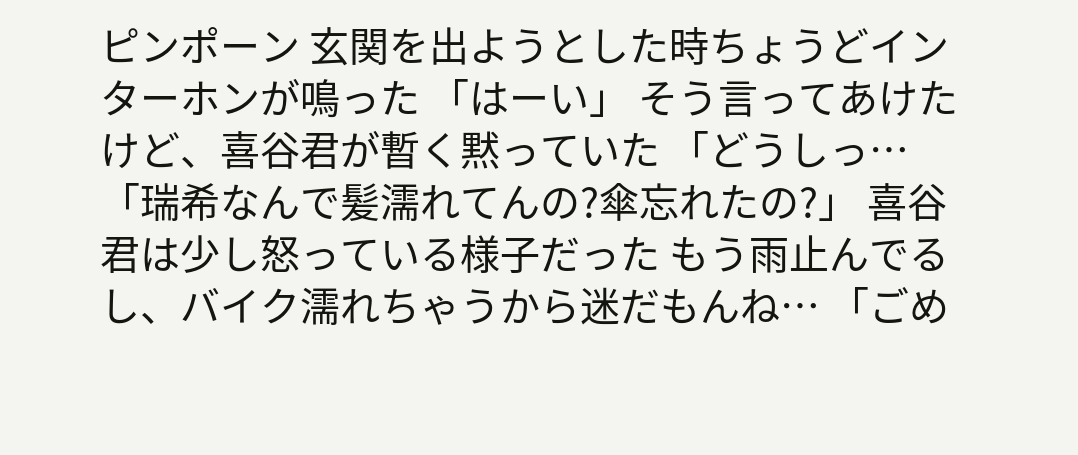ピンポーン 玄関を出ようとした時ちょうどインターホンが鳴った 「はーい」 そう言ってあけたけど、喜谷君が暫く黙っていた 「どうしっ… 「瑞希なんで髪濡れてんの?傘忘れたの?」 喜谷君は少し怒っている様子だった もう雨止んでるし、バイク濡れちゃうから迷だもんね… 「ごめ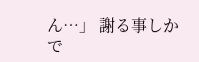ん…」 謝る事しかで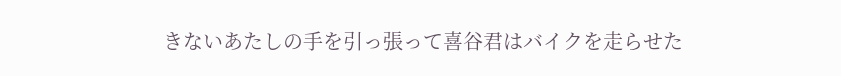きないあたしの手を引っ張って喜谷君はバイクを走らせた